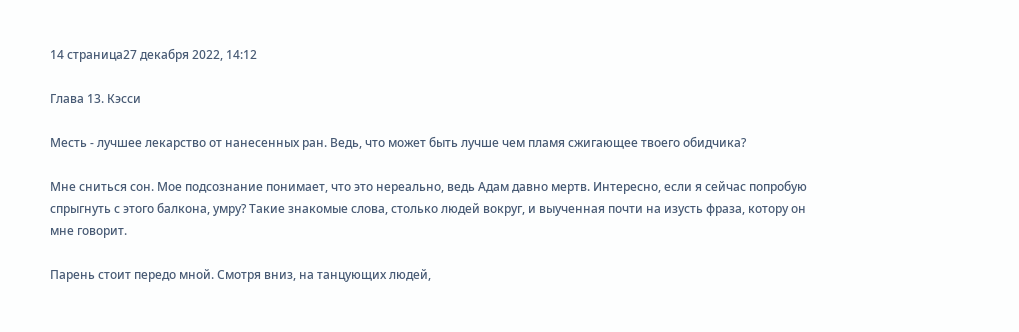14 страница27 декабря 2022, 14:12

Глава 13. Кэсси

Месть - лучшее лекарство от нанесенных ран. Ведь, что может быть лучше чем пламя сжигающее твоего обидчика?

Мне сниться сон. Мое подсознание понимает, что это нереально, ведь Адам давно мертв. Интересно, если я сейчас попробую спрыгнуть с этого балкона, умру? Такие знакомые слова, столько людей вокруг, и выученная почти на изусть фраза, котору он мне говорит.

Парень стоит передо мной. Смотря вниз, на танцующих людей,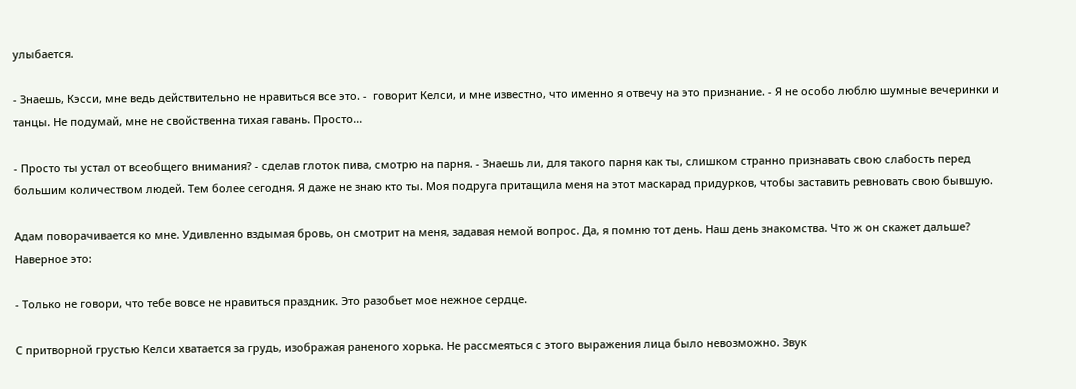улыбается.

- Знаешь, Кэсси, мне ведь действительно не нравиться все это. -  говорит Келси, и мне известно, что именно я отвечу на это признание. - Я не особо люблю шумные вечеринки и танцы. Не подумай, мне не свойственна тихая гавань. Просто...

- Просто ты устал от всеобщего внимания? - сделав глоток пива, смотрю на парня. - Знаешь ли, для такого парня как ты, слишком странно признавать свою слабость перед большим количеством людей. Тем более сегодня. Я даже не знаю кто ты. Моя подруга притащила меня на этот маскарад придурков, чтобы заставить ревновать свою бывшую.

Адам поворачивается ко мне. Удивленно вздымая бровь, он смотрит на меня, задавая немой вопрос. Да, я помню тот день. Наш день знакомства. Что ж он скажет дальше? Наверное это:

- Только не говори, что тебе вовсе не нравиться праздник. Это разобьет мое нежное сердце.

С притворной грустью Келси хватается за грудь, изображая раненого хорька. Не рассмеяться с этого выражения лица было невозможно. Звук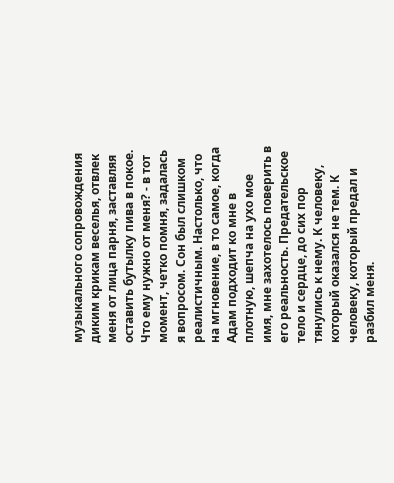музыкального сопровождения  диким крикам веселья, отвлек меня от лица парня, заставляя оставить бутылку пива в покое. Что ему нужно от меня? - в тот момент, четко помня, задалась я вопросом. Сон был слишком реалистичным. Настолько, что на мгновение, в то самое, когда Адам подходит ко мне в плотную, шепча на ухо мое имя, мне захотелось поверить в его реальность. Предательское тело и сердце, до сих пор тянулись к нему. К человеку, который оказался не тем. К человеку, который предал и разбил меня.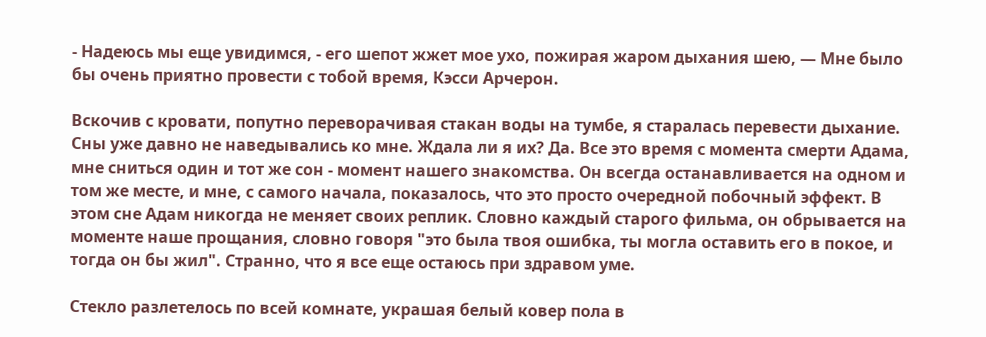- Надеюсь мы еще увидимся, - его шепот жжет мое ухо, пожирая жаром дыхания шею, — Мне было бы очень приятно провести с тобой время, Кэсси Арчерон.

Вскочив с кровати, попутно переворачивая стакан воды на тумбе, я старалась перевести дыхание. Сны уже давно не наведывались ко мне. Ждала ли я их? Да. Все это время с момента смерти Адама, мне сниться один и тот же сон - момент нашего знакомства. Он всегда останавливается на одном и том же месте, и мне, с самого начала, показалось, что это просто очередной побочный эффект. В этом сне Адам никогда не меняет своих реплик. Словно каждый старого фильма, он обрывается на моменте наше прощания, словно говоря "это была твоя ошибка, ты могла оставить его в покое, и тогда он бы жил". Странно, что я все еще остаюсь при здравом уме.

Стекло разлетелось по всей комнате, украшая белый ковер пола в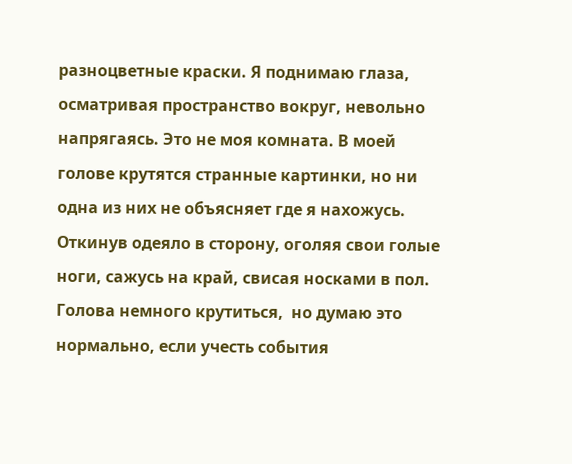разноцветные краски. Я поднимаю глаза, осматривая пространство вокруг, невольно напрягаясь. Это не моя комната. В моей голове крутятся странные картинки, но ни одна из них не объясняет где я нахожусь. Откинув одеяло в сторону, оголяя свои голые ноги, сажусь на край, свисая носками в пол. Голова немного крутиться,  но думаю это нормально, если учесть события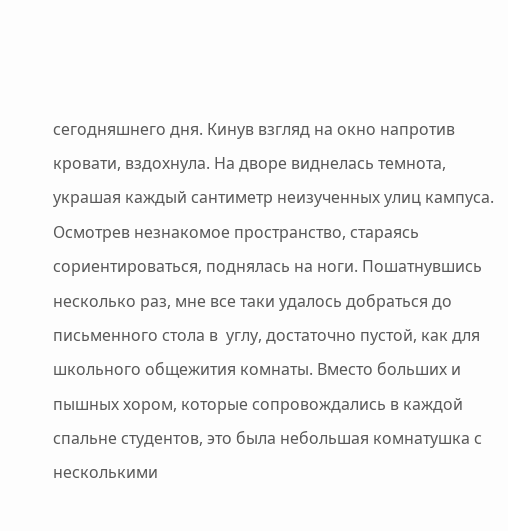сегодняшнего дня. Кинув взгляд на окно напротив кровати, вздохнула. На дворе виднелась темнота, украшая каждый сантиметр неизученных улиц кампуса. Осмотрев незнакомое пространство, стараясь сориентироваться, поднялась на ноги. Пошатнувшись несколько раз, мне все таки удалось добраться до письменного стола в  углу, достаточно пустой, как для школьного общежития комнаты. Вместо больших и пышных хором, которые сопровождались в каждой спальне студентов, это была небольшая комнатушка с несколькими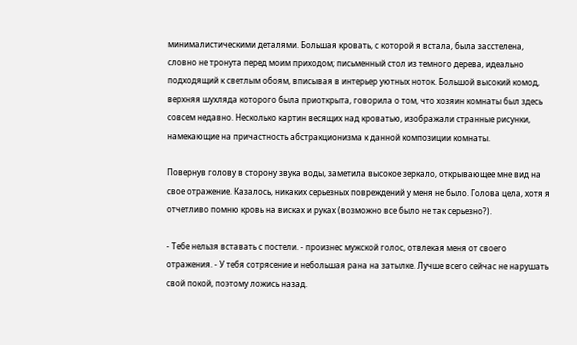минималистическими деталями. Большая кровать, с которой я встала, была засстелена, словно не тронута перед моим приходом; письменный стол из темного дерева, идеально подходящий к светлым обоям, вписывая в интерьер уютных ноток. Большой высокий комод, верхняя шухляда которого была приоткрыта, говорила о том, что хозяин комнаты был здесь совсем недавно. Несколько картин весящих над кроватью, изображали странные рисунки, намекающие на причастность абстракционизма к данной композиции комнаты.

Повернув голову в сторону звука воды, заметила высокое зеркало, открывающее мне вид на свое отражение. Казалось, никаких серьезных повреждений у меня не было. Голова цела, хотя я отчетливо помню кровь на висках и руках (возможно все было не так серьезно?).

- Тебе нельзя вставать с постели. - произнес мужской голос, отвлекая меня от своего отражения. - У тебя сотрясение и небольшая рана на затылке. Лучше всего сейчас не нарушать свой покой, поэтому ложись назад.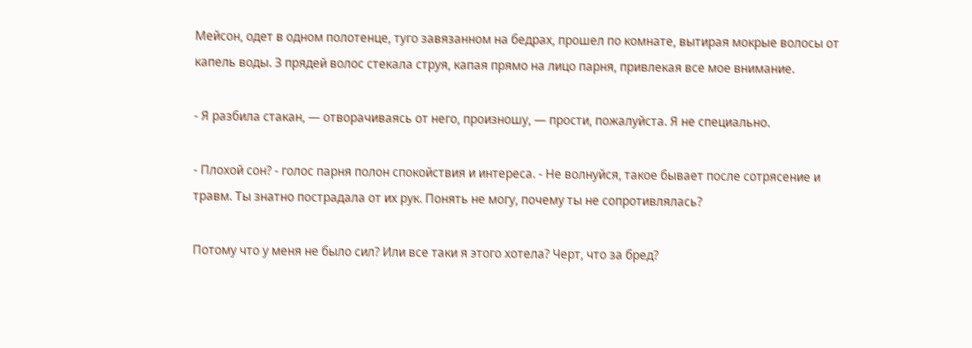Мейсон, одет в одном полотенце, туго завязанном на бедрах, прошел по комнате, вытирая мокрые волосы от капель воды. З прядей волос стекала струя, капая прямо на лицо парня, привлекая все мое внимание.

- Я разбила стакан, — отворачиваясь от него, произношу, — прости, пожалуйста. Я не специально.

- Плохой сон? - голос парня полон спокойствия и интереса. - Не волнуйся, такое бывает после сотрясение и травм. Ты знатно пострадала от их рук. Понять не могу, почему ты не сопротивлялась?

Потому что у меня не было сил? Или все таки я этого хотела? Черт, что за бред?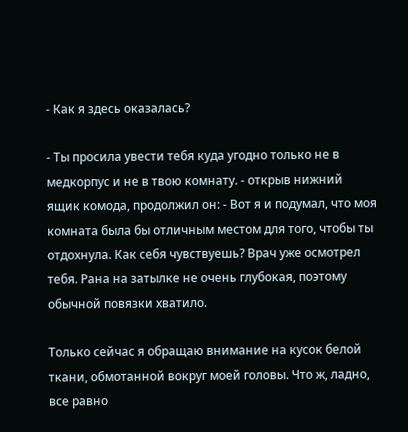- Как я здесь оказалась?

- Ты просила увести тебя куда угодно только не в медкорпус и не в твою комнату. - открыв нижний ящик комода, продолжил он: - Вот я и подумал, что моя комната была бы отличным местом для того, чтобы ты отдохнула. Как себя чувствуешь? Врач уже осмотрел тебя. Рана на затылке не очень глубокая, поэтому обычной повязки хватило.

Только сейчас я обращаю внимание на кусок белой ткани, обмотанной вокруг моей головы. Что ж, ладно, все равно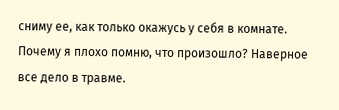сниму ее, как только окажусь у себя в комнате. Почему я плохо помню, что произошло? Наверное все дело в травме.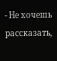- Не хочешь рассказать,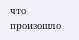что произошло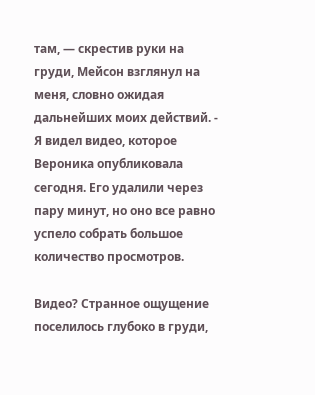там, — скрестив руки на груди, Мейсон взглянул на меня, словно ожидая дальнейших моих действий. - Я видел видео, которое Вероника опубликовала сегодня. Его удалили через пару минут, но оно все равно успело собрать большое количество просмотров.

Видео? Странное ощущение поселилось глубоко в груди,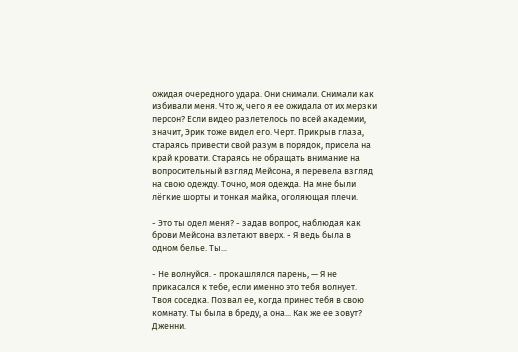ожидая очередного удара. Они снимали. Снимали как избивали меня. Что ж, чего я ее ожидала от их мерзки персон? Если видео разлетелось по всей академии, значит, Эрик тоже видел его. Черт. Прикрыв глаза, стараясь привести свой разум в порядок, присела на край кровати. Стараясь не обращать внимание на вопросительный взгляд Мейсона, я перевела взгляд на свою одежду. Точно, моя одежда. На мне были лёгкие шорты и тонкая майка, оголяющая плечи.

- Это ты одел меня? - задав вопрос, наблюдая как брови Мейсона взлетают вверх. - Я ведь была в одном белье. Ты...

- Не волнуйся. - прокашлялся парень, — Я не прикасался к тебе, если именно это тебя волнует. Твоя соседка. Позвал ее, когда принес тебя в свою комнату. Ты была в бреду, а она... Как же ее зовут? Дженни.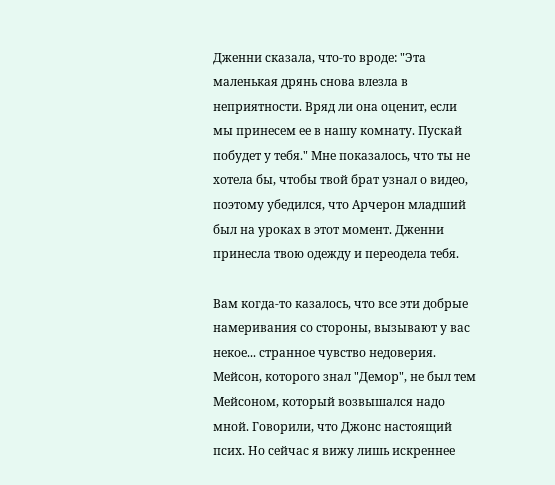Дженни сказала, что-то вроде: "Эта маленькая дрянь снова влезла в неприятности. Вряд ли она оценит, если мы принесем ее в нашу комнату. Пускай побудет у тебя." Мне показалось, что ты не хотела бы, чтобы твой брат узнал о видео, поэтому убедился, что Арчерон младший был на уроках в этот момент. Дженни принесла твою одежду и переодела тебя.

Вам когда-то казалось, что все эти добрые намеривания со стороны, вызывают у вас некое... странное чувство недоверия. Мейсон, которого знал "Демор", не был тем Мейсоном, который возвышался надо мной. Говорили, что Джонс настоящий псих. Но сейчас я вижу лишь искреннее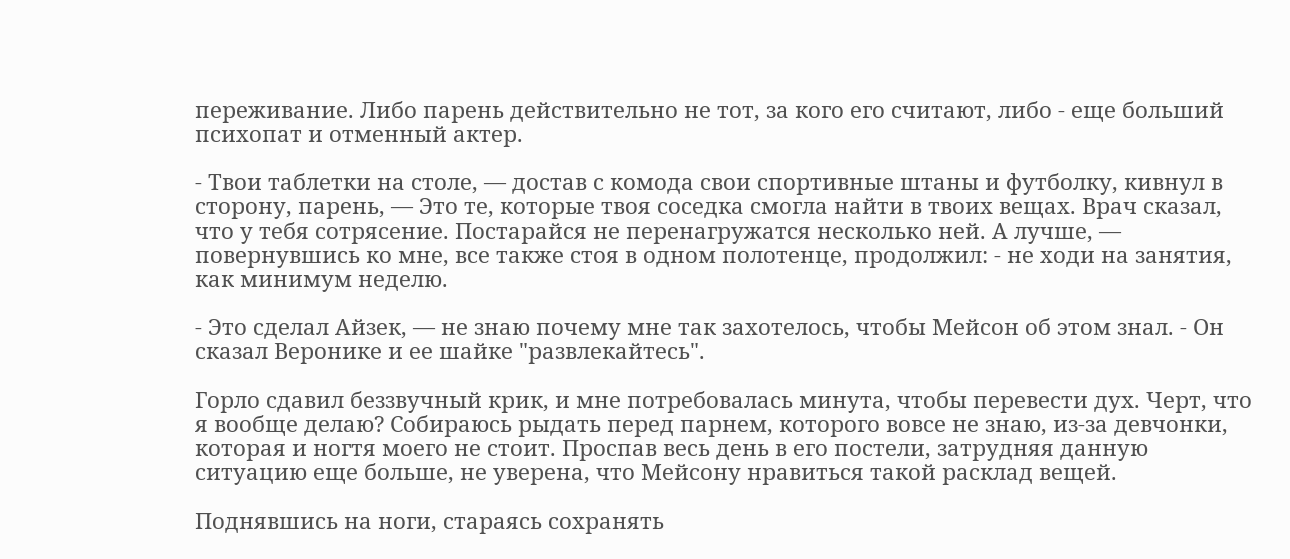переживание. Либо парень действительно не тот, за кого его считают, либо - еще больший психопат и отменный актер.

- Твои таблетки на столе, — достав с комода свои спортивные штаны и футболку, кивнул в сторону, парень, — Это те, которые твоя соседка смогла найти в твоих вещах. Врач сказал, что у тебя сотрясение. Постарайся не перенагружатся несколько ней. А лучше, — повернувшись ко мне, все также стоя в одном полотенце, продолжил: - не ходи на занятия, как минимум неделю.

- Это сделал Айзек, — не знаю почему мне так захотелось, чтобы Мейсон об этом знал. - Он сказал Веронике и ее шайке "развлекайтесь".

Горло сдавил беззвучный крик, и мне потребовалась минута, чтобы перевести дух. Черт, что я вообще делаю? Собираюсь рыдать перед парнем, которого вовсе не знаю, из-за девчонки, которая и ногтя моего не стоит. Проспав весь день в его постели, затрудняя данную ситуацию еще больше, не уверена, что Мейсону нравиться такой расклад вещей.

Поднявшись на ноги, стараясь сохранять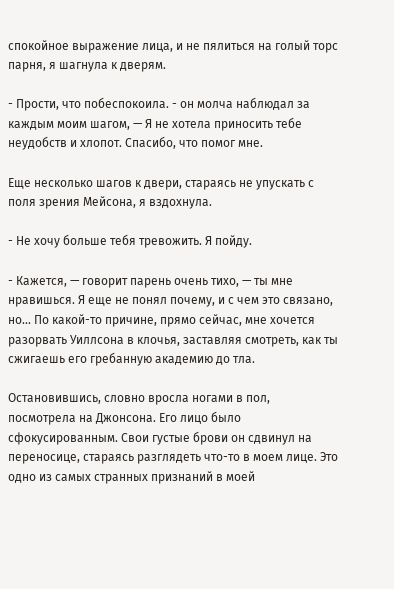спокойное выражение лица, и не пялиться на голый торс парня, я шагнула к дверям.

- Прости, что побеспокоила. - он молча наблюдал за каждым моим шагом, — Я не хотела приносить тебе неудобств и хлопот. Спасибо, что помог мне.

Еще несколько шагов к двери, стараясь не упускать с поля зрения Мейсона, я вздохнула.

- Не хочу больше тебя тревожить. Я пойду.

- Кажется, — говорит парень очень тихо, — ты мне нравишься. Я еще не понял почему, и с чем это связано, но... По какой-то причине, прямо сейчас, мне хочется разорвать Уиллсона в клочья, заставляя смотреть, как ты сжигаешь его гребанную академию до тла.

Остановившись, словно вросла ногами в пол, посмотрела на Джонсона. Его лицо было сфокусированным. Свои густые брови он сдвинул на переносице, стараясь разглядеть что-то в моем лице. Это одно из самых странных признаний в моей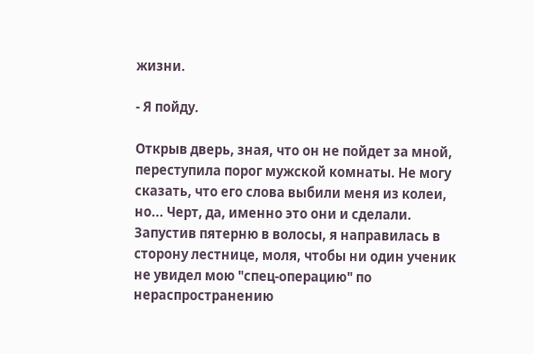жизни.

- Я пойду.

Открыв дверь, зная, что он не пойдет за мной, переступила порог мужской комнаты. Не могу сказать, что его слова выбили меня из колеи, но... Черт, да, именно это они и сделали. Запустив пятерню в волосы, я направилась в сторону лестнице, моля, чтобы ни один ученик не увидел мою "спец-операцию" по нераспространению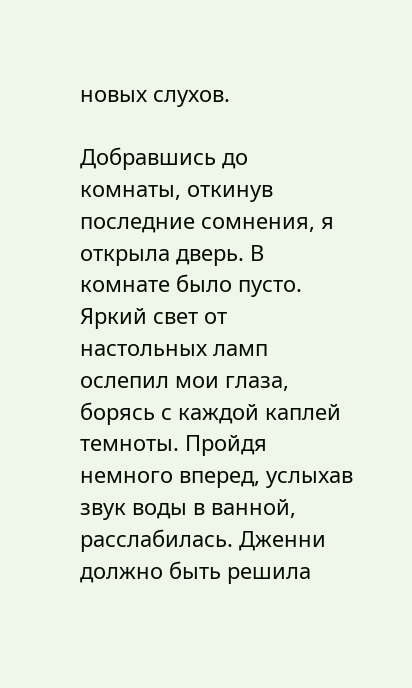новых слухов.

Добравшись до комнаты, откинув последние сомнения, я открыла дверь. В комнате было пусто. Яркий свет от настольных ламп ослепил мои глаза, борясь с каждой каплей темноты. Пройдя немного вперед, услыхав звук воды в ванной, расслабилась. Дженни должно быть решила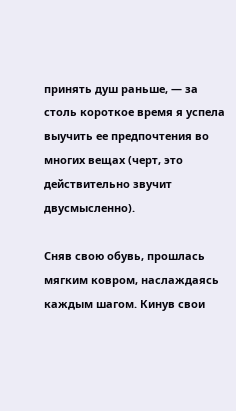принять душ раньше, — за столь короткое время я успела выучить ее предпочтения во многих вещах (черт, это действительно звучит двусмысленно).

Сняв свою обувь, прошлась мягким ковром, наслаждаясь каждым шагом. Кинув свои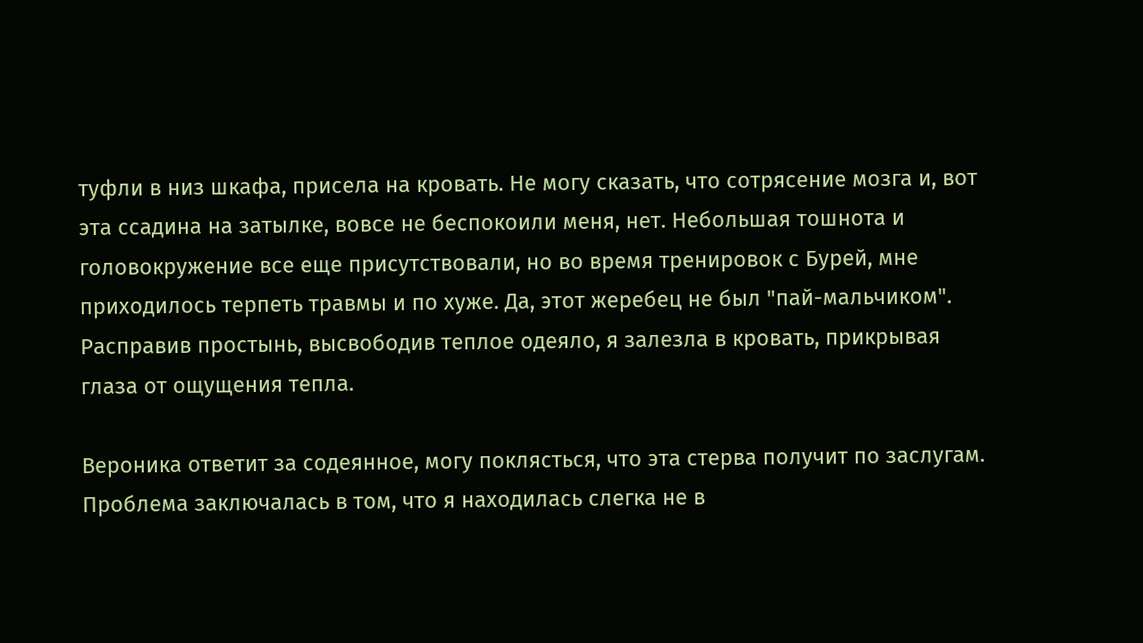туфли в низ шкафа, присела на кровать. Не могу сказать, что сотрясение мозга и, вот эта ссадина на затылке, вовсе не беспокоили меня, нет. Небольшая тошнота и головокружение все еще присутствовали, но во время тренировок с Бурей, мне приходилось терпеть травмы и по хуже. Да, этот жеребец не был "пай-мальчиком". Расправив простынь, высвободив теплое одеяло, я залезла в кровать, прикрывая глаза от ощущения тепла.

Вероника ответит за содеянное, могу поклясться, что эта стерва получит по заслугам. Проблема заключалась в том, что я находилась слегка не в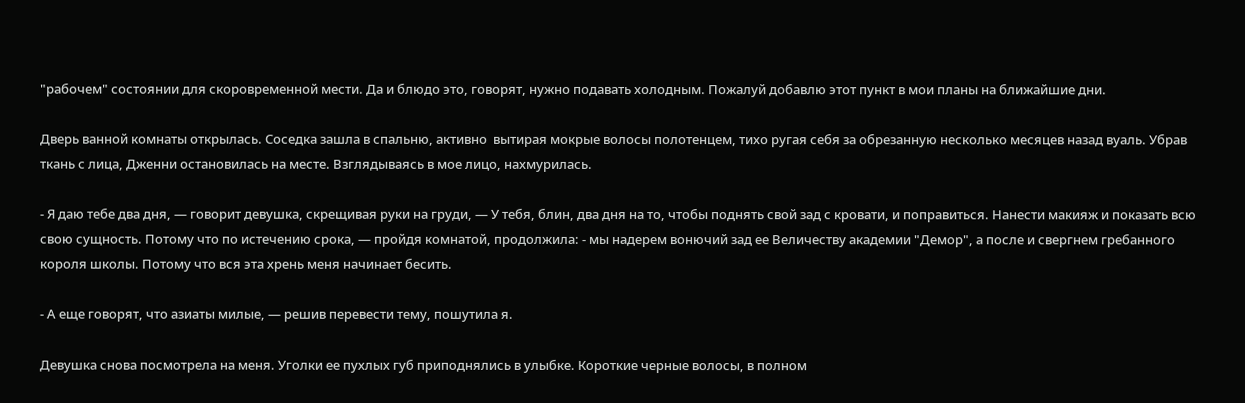"рабочем" состоянии для скоровременной мести. Да и блюдо это, говорят, нужно подавать холодным. Пожалуй добавлю этот пункт в мои планы на ближайшие дни.

Дверь ванной комнаты открылась. Соседка зашла в спальню, активно  вытирая мокрые волосы полотенцем, тихо ругая себя за обрезанную несколько месяцев назад вуаль. Убрав ткань с лица, Дженни остановилась на месте. Взглядываясь в мое лицо, нахмурилась.

- Я даю тебе два дня, — говорит девушка, скрещивая руки на груди, — У тебя, блин, два дня на то, чтобы поднять свой зад с кровати, и поправиться. Нанести макияж и показать всю свою сущность. Потому что по истечению срока, — пройдя комнатой, продолжила: - мы надерем вонючий зад ее Величеству академии "Демор", а после и свергнем гребанного короля школы. Потому что вся эта хрень меня начинает бесить.

- А еще говорят, что азиаты милые, — решив перевести тему, пошутила я.

Девушка снова посмотрела на меня. Уголки ее пухлых губ приподнялись в улыбке. Короткие черные волосы, в полном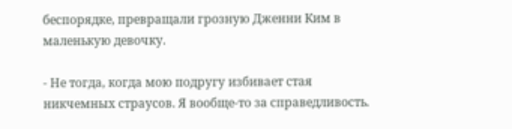беспорядке, превращали грозную Дженни Ким в маленькую девочку.

- Не тогда, когда мою подругу избивает стая никчемных страусов. Я вообще-то за справедливость.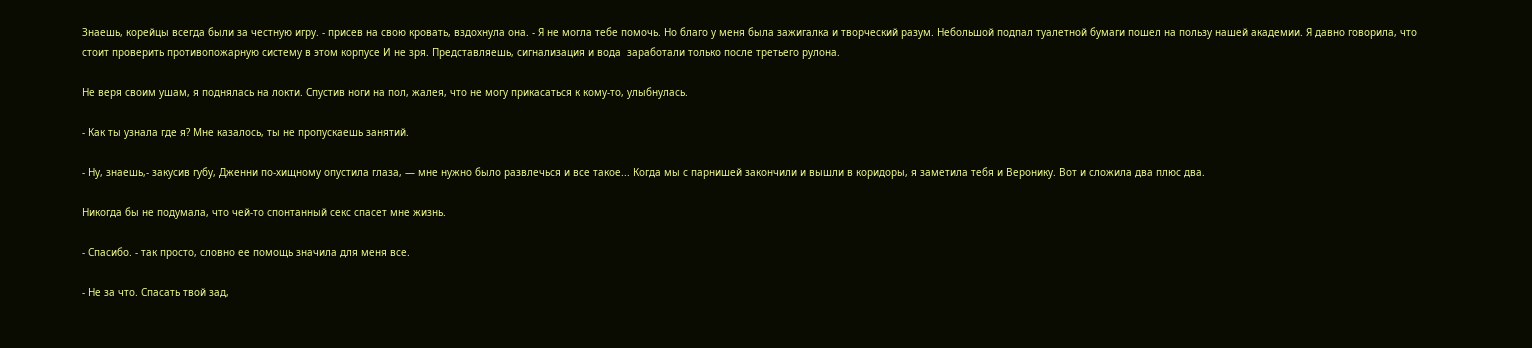Знаешь, корейцы всегда были за честную игру. - присев на свою кровать, вздохнула она. - Я не могла тебе помочь. Но благо у меня была зажигалка и творческий разум. Небольшой подпал туалетной бумаги пошел на пользу нашей академии. Я давно говорила, что стоит проверить противопожарную систему в этом корпусе И не зря. Представляешь, сигнализация и вода  заработали только после третьего рулона.

Не веря своим ушам, я поднялась на локти. Спустив ноги на пол, жалея, что не могу прикасаться к кому-то, улыбнулась.

- Как ты узнала где я? Мне казалось, ты не пропускаешь занятий.

- Ну, знаешь,- закусив губу, Дженни по-хищному опустила глаза, — мне нужно было развлечься и все такое... Когда мы с парнишей закончили и вышли в коридоры, я заметила тебя и Веронику. Вот и сложила два плюс два.

Никогда бы не подумала, что чей-то спонтанный секс спасет мне жизнь.

- Спасибо. - так просто, словно ее помощь значила для меня все.

- Не за что. Спасать твой зад,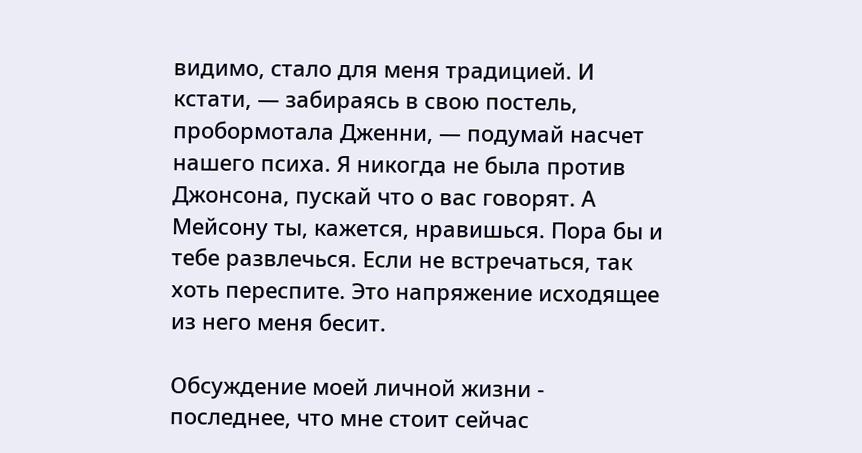видимо, стало для меня традицией. И кстати, — забираясь в свою постель, пробормотала Дженни, — подумай насчет нашего психа. Я никогда не была против Джонсона, пускай что о вас говорят. А Мейсону ты, кажется, нравишься. Пора бы и тебе развлечься. Если не встречаться, так хоть переспите. Это напряжение исходящее из него меня бесит.

Обсуждение моей личной жизни - последнее, что мне стоит сейчас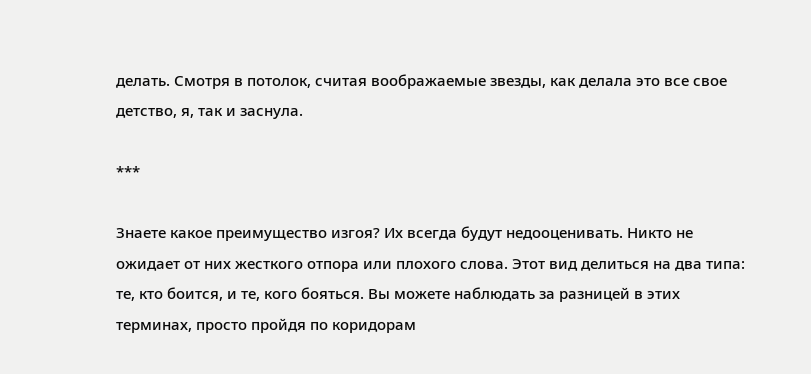делать. Смотря в потолок, считая воображаемые звезды, как делала это все свое детство, я, так и заснула.

***

Знаете какое преимущество изгоя? Их всегда будут недооценивать. Никто не ожидает от них жесткого отпора или плохого слова. Этот вид делиться на два типа: те, кто боится, и те, кого бояться. Вы можете наблюдать за разницей в этих терминах, просто пройдя по коридорам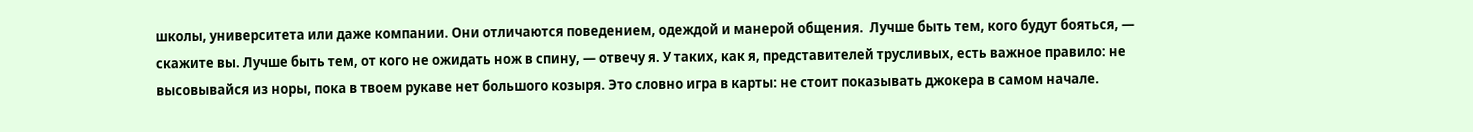школы, университета или даже компании. Они отличаются поведением, одеждой и манерой общения.  Лучше быть тем, кого будут бояться, — скажите вы. Лучше быть тем, от кого не ожидать нож в спину, — отвечу я. У таких, как я, представителей трусливых, есть важное правило: не высовывайся из норы, пока в твоем рукаве нет большого козыря. Это словно игра в карты: не стоит показывать джокера в самом начале.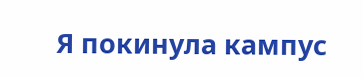Я покинула кампус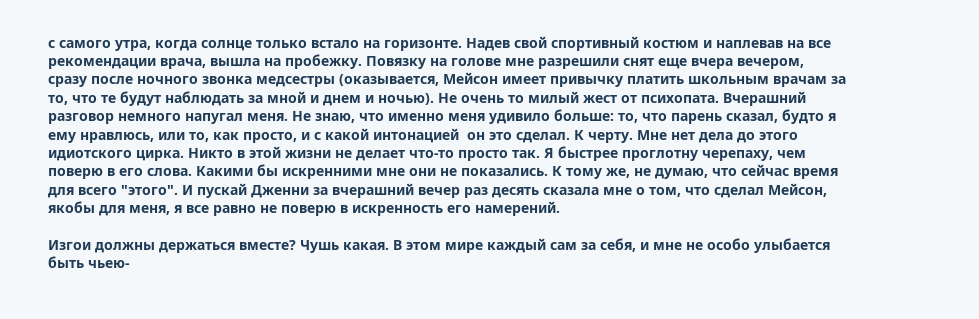с самого утра, когда солнце только встало на горизонте. Надев свой спортивный костюм и наплевав на все рекомендации врача, вышла на пробежку. Повязку на голове мне разрешили снят еще вчера вечером, сразу после ночного звонка медсестры (оказывается, Мейсон имеет привычку платить школьным врачам за то, что те будут наблюдать за мной и днем и ночью). Не очень то милый жест от психопата. Вчерашний разговор немного напугал меня. Не знаю, что именно меня удивило больше: то, что парень сказал, будто я ему нравлюсь, или то, как просто, и с какой интонацией  он это сделал. К черту. Мне нет дела до этого идиотского цирка. Никто в этой жизни не делает что-то просто так. Я быстрее проглотну черепаху, чем поверю в его слова. Какими бы искренними мне они не показались. К тому же, не думаю, что сейчас время для всего "этого". И пускай Дженни за вчерашний вечер раз десять сказала мне о том, что сделал Мейсон, якобы для меня, я все равно не поверю в искренность его намерений.

Изгои должны держаться вместе? Чушь какая. В этом мире каждый сам за себя, и мне не особо улыбается быть чьею-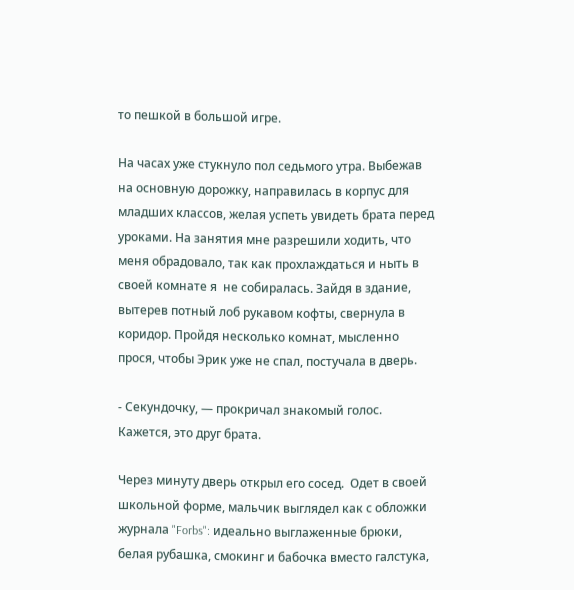то пешкой в большой игре.

На часах уже стукнуло пол седьмого утра. Выбежав на основную дорожку, направилась в корпус для младших классов, желая успеть увидеть брата перед уроками. На занятия мне разрешили ходить, что меня обрадовало, так как прохлаждаться и ныть в своей комнате я  не собиралась. Зайдя в здание, вытерев потный лоб рукавом кофты, свернула в коридор. Пройдя несколько комнат, мысленно прося, чтобы Эрик уже не спал, постучала в дверь.

- Секундочку, — прокричал знакомый голос. Кажется, это друг брата.

Через минуту дверь открыл его сосед.  Одет в своей школьной форме, мальчик выглядел как с обложки журнала "Forbs": идеально выглаженные брюки, белая рубашка, смокинг и бабочка вместо галстука,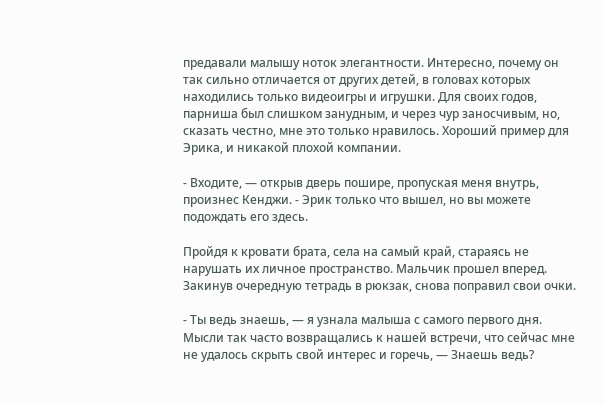предавали малышу ноток элегантности. Интересно, почему он так сильно отличается от других детей, в головах которых находились только видеоигры и игрушки. Для своих годов, парниша был слишком занудным, и через чур заносчивым, но, сказать честно, мне это только нравилось. Хороший пример для Эрика, и никакой плохой компании.

- Входите, — открыв дверь пошире, пропуская меня внутрь, произнес Кенджи. - Эрик только что вышел, но вы можете подождать его здесь.

Пройдя к кровати брата, села на самый край, стараясь не нарушать их личное пространство. Мальчик прошел вперед. Закинув очередную тетрадь в рюкзак, снова поправил свои очки.

- Ты ведь знаешь, — я узнала малыша с самого первого дня. Мысли так часто возвращались к нашей встречи, что сейчас мне не удалось скрыть свой интерес и горечь, — Знаешь ведь?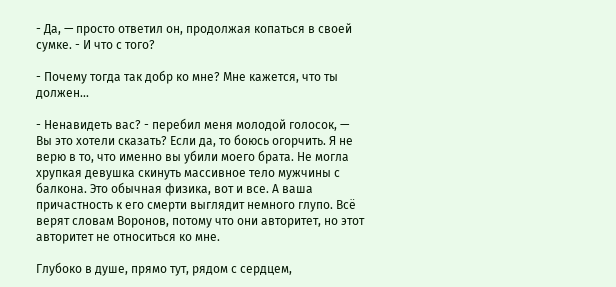- Да, — просто ответил он, продолжая копаться в своей сумке. - И что с того?

- Почему тогда так добр ко мне? Мне кажется, что ты должен...

- Ненавидеть вас? - перебил меня молодой голосок, — Вы это хотели сказать? Если да, то боюсь огорчить. Я не верю в то, что именно вы убили моего брата. Не могла хрупкая девушка скинуть массивное тело мужчины с балкона. Это обычная физика, вот и все. А ваша причастность к его смерти выглядит немного глупо. Всё верят словам Воронов, потому что они авторитет, но этот авторитет не относиться ко мне.

Глубоко в душе, прямо тут, рядом с сердцем,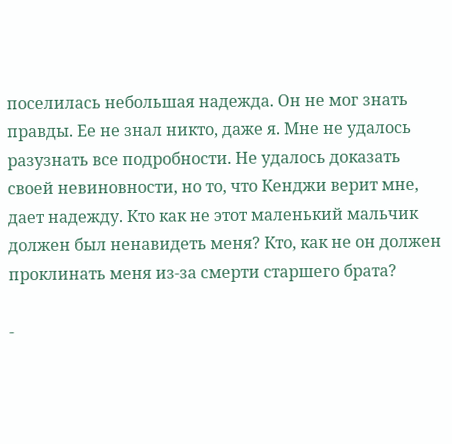поселилась небольшая надежда. Он не мог знать правды. Ее не знал никто, даже я. Мне не удалось разузнать все подробности. Не удалось доказать своей невиновности, но то, что Кенджи верит мне, дает надежду. Кто как не этот маленький мальчик должен был ненавидеть меня? Кто, как не он должен  проклинать меня из-за смерти старшего брата?

-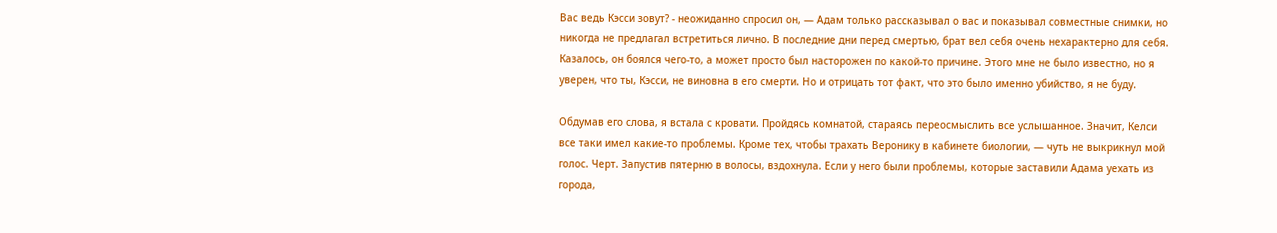Вас ведь Кэсси зовут? - неожиданно спросил он, — Адам только рассказывал о вас и показывал совместные снимки, но никогда не предлагал встретиться лично. В последние дни перед смертью, брат вел себя очень нехарактерно для себя. Казалось, он боялся чего-то, а может просто был насторожен по какой-то причине. Этого мне не было известно, но я уверен, что ты, Кэсси, не виновна в его смерти. Но и отрицать тот факт, что это было именно убийство, я не буду.

Обдумав его слова, я встала с кровати. Пройдясь комнатой, стараясь переосмыслить все услышанное. Значит, Келси все таки имел какие-то проблемы. Кроме тех, чтобы трахать Веронику в кабинете биологии, — чуть не выкрикнул мой голос. Черт. Запустив пятерню в волосы, вздохнула. Если у него были проблемы, которые заставили Адама уехать из города,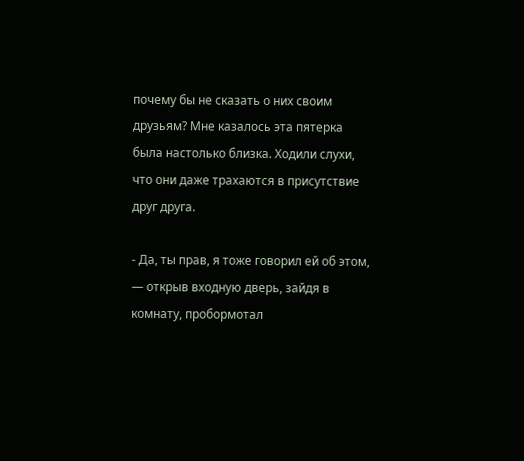почему бы не сказать о них своим друзьям? Мне казалось эта пятерка была настолько близка. Ходили слухи, что они даже трахаются в присутствие друг друга.

- Да, ты прав, я тоже говорил ей об этом, — открыв входную дверь, зайдя в комнату, пробормотал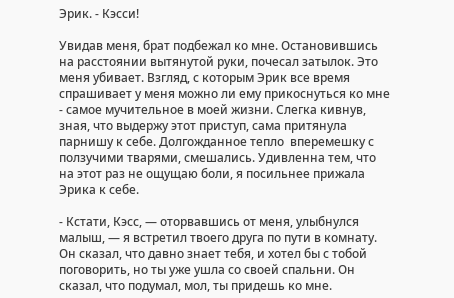Эрик. - Кэсси!

Увидав меня, брат подбежал ко мне. Остановившись на расстоянии вытянутой руки, почесал затылок. Это меня убивает. Взгляд, с которым Эрик все время спрашивает у меня можно ли ему прикоснуться ко мне - самое мучительное в моей жизни. Слегка кивнув, зная, что выдержу этот приступ, сама притянула парнишу к себе. Долгожданное тепло  вперемешку с ползучими тварями, смешались. Удивленна тем, что на этот раз не ощущаю боли, я посильнее прижала Эрика к себе.

- Кстати, Кэсс, — оторвавшись от меня, улыбнулся малыш, — я встретил твоего друга по пути в комнату. Он сказал, что давно знает тебя, и хотел бы с тобой поговорить, но ты уже ушла со своей спальни. Он сказал, что подумал, мол, ты придешь ко мне.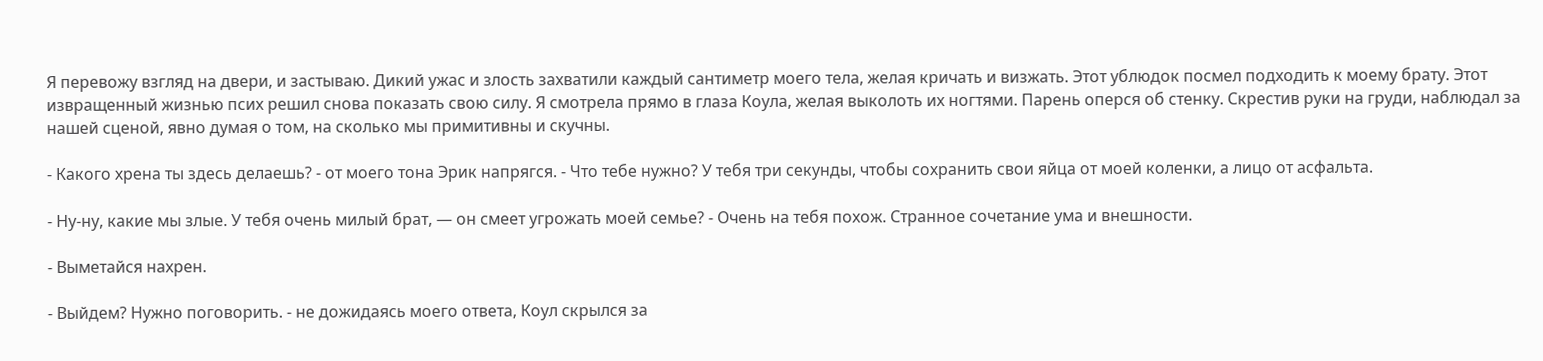Я перевожу взгляд на двери, и застываю. Дикий ужас и злость захватили каждый сантиметр моего тела, желая кричать и визжать. Этот ублюдок посмел подходить к моему брату. Этот извращенный жизнью псих решил снова показать свою силу. Я смотрела прямо в глаза Коула, желая выколоть их ногтями. Парень оперся об стенку. Скрестив руки на груди, наблюдал за нашей сценой, явно думая о том, на сколько мы примитивны и скучны.

- Какого хрена ты здесь делаешь? - от моего тона Эрик напрягся. - Что тебе нужно? У тебя три секунды, чтобы сохранить свои яйца от моей коленки, а лицо от асфальта.

- Ну-ну, какие мы злые. У тебя очень милый брат, — он смеет угрожать моей семье? - Очень на тебя похож. Странное сочетание ума и внешности.

- Выметайся нахрен.

- Выйдем? Нужно поговорить. - не дожидаясь моего ответа, Коул скрылся за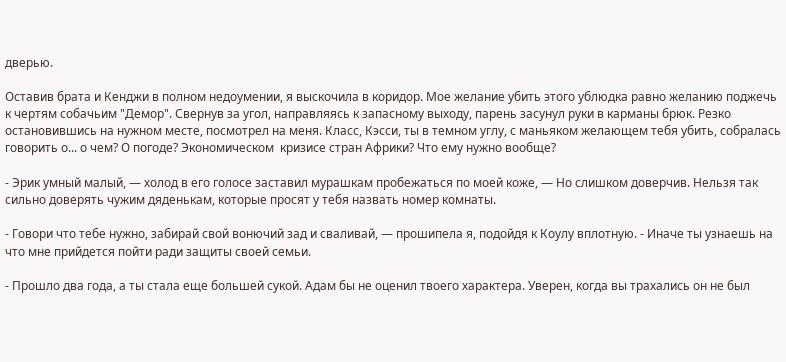дверью.

Оставив брата и Кенджи в полном недоумении, я выскочила в коридор. Мое желание убить этого ублюдка равно желанию поджечь к чертям собачьим "Демор". Свернув за угол, направляясь к запасному выходу, парень засунул руки в карманы брюк. Резко остановившись на нужном месте, посмотрел на меня. Класс, Кэсси, ты в темном углу, с маньяком желающем тебя убить, собралась говорить о... о чем? О погоде? Экономическом  кризисе стран Африки? Что ему нужно вообще?

- Эрик умный малый, — холод в его голосе заставил мурашкам пробежаться по моей коже, — Но слишком доверчив. Нельзя так сильно доверять чужим дяденькам, которые просят у тебя назвать номер комнаты.

- Говори что тебе нужно, забирай свой вонючий зад и сваливай, — прошипела я, подойдя к Коулу вплотную. - Иначе ты узнаешь на что мне прийдется пойти ради защиты своей семьи.

- Прошло два года, а ты стала еще большей сукой. Адам бы не оценил твоего характера. Уверен, когда вы трахались он не был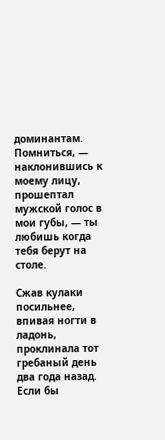доминантам. Помниться, — наклонившись к моему лицу, прошептал мужской голос в мои губы, — ты любишь когда тебя берут на столе.

Сжав кулаки посильнее, впивая ногти в ладонь, проклинала тот гребаный день два года назад. Если бы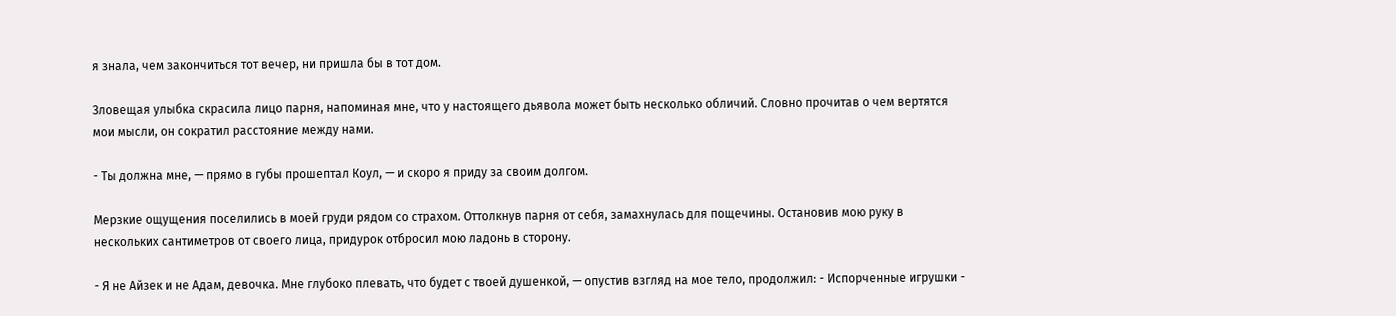я знала, чем закончиться тот вечер, ни пришла бы в тот дом.

Зловещая улыбка скрасила лицо парня, напоминая мне, что у настоящего дьявола может быть несколько обличий. Словно прочитав о чем вертятся мои мысли, он сократил расстояние между нами.

- Ты должна мне, — прямо в губы прошептал Коул, — и скоро я приду за своим долгом.

Мерзкие ощущения поселились в моей груди рядом со страхом. Оттолкнув парня от себя, замахнулась для пощечины. Остановив мою руку в нескольких сантиметров от своего лица, придурок отбросил мою ладонь в сторону.

- Я не Айзек и не Адам, девочка. Мне глубоко плевать, что будет с твоей душенкой, — опустив взгляд на мое тело, продолжил: - Испорченные игрушки -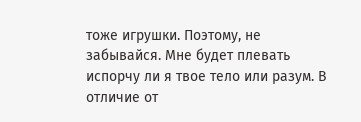тоже игрушки. Поэтому, не забывайся. Мне будет плевать испорчу ли я твое тело или разум. В отличие от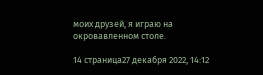моих друзей, я играю на окровавленном столе.

14 страница27 декабря 2022, 14:12